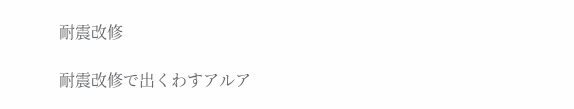耐震改修

耐震改修で出くわすアルア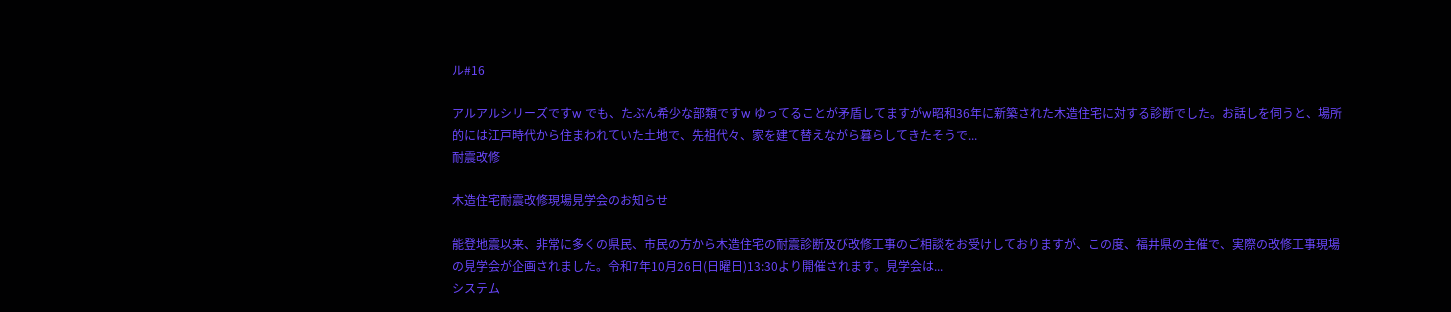ル#16

アルアルシリーズですw でも、たぶん希少な部類ですw ゆってることが矛盾してますがw昭和36年に新築された木造住宅に対する診断でした。お話しを伺うと、場所的には江戸時代から住まわれていた土地で、先祖代々、家を建て替えながら暮らしてきたそうで...
耐震改修

木造住宅耐震改修現場見学会のお知らせ

能登地震以来、非常に多くの県民、市民の方から木造住宅の耐震診断及び改修工事のご相談をお受けしておりますが、この度、福井県の主催で、実際の改修工事現場の見学会が企画されました。令和7年10月26日(日曜日)13:30より開催されます。見学会は...
システム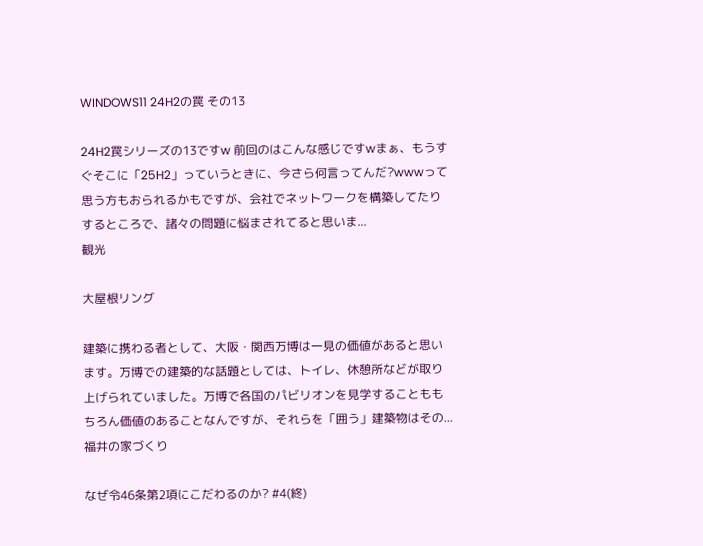WINDOWS11 24H2の罠 その13

24H2罠シリーズの13ですw 前回のはこんな感じですwまぁ、もうすぐそこに「25H2」っていうときに、今さら何言ってんだ?wwwって思う方もおられるかもですが、会社でネットワークを構築してたりするところで、諸々の問題に悩まされてると思いま...
観光

大屋根リング

建築に携わる者として、大阪・関西万博は一見の価値があると思います。万博での建築的な話題としては、トイレ、休憩所などが取り上げられていました。万博で各国のパビリオンを見学することももちろん価値のあることなんですが、それらを「囲う」建築物はその...
福井の家づくり

なぜ令46条第2項にこだわるのか? #4(終)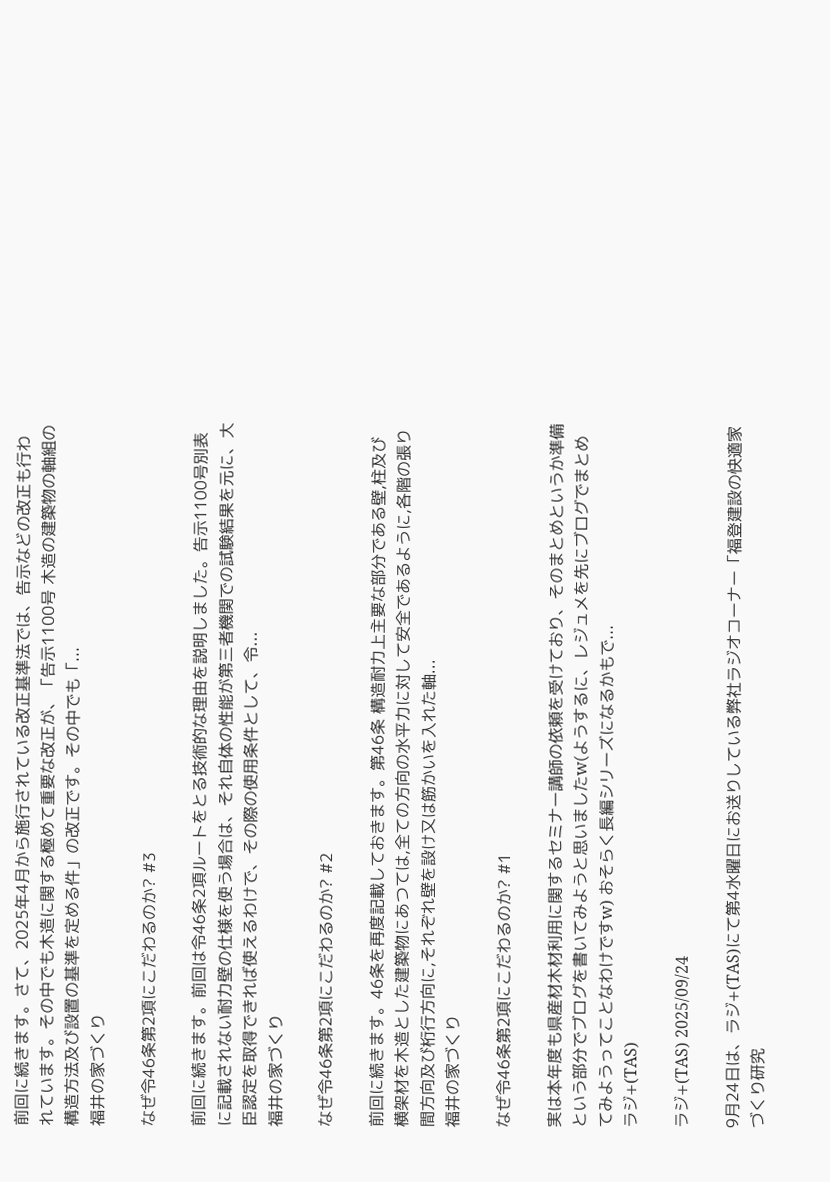前回に続きます。さて、2025年4月から施行されている改正基準法では、告示などの改正も行われています。その中でも木造に関する極めて重要な改正が、「告示1100号 木造の建築物の軸組の構造方法及び設置の基準を定める件」の改正です。その中でも「...
福井の家づくり

なぜ令46条第2項にこだわるのか? #3

前回に続きます。前回は令46条2項ルートをとる技術的な理由を説明しました。告示1100号別表に記載されない耐力壁の仕様を使う場合は、それ自体の性能が第三者機関での試験結果を元に、大臣認定を取得できれば使えるわけで、その際の使用条件として、令...
福井の家づくり

なぜ令46条第2項にこだわるのか? #2

前回に続きます。46条を再度記載しておきます。第46条 構造耐力上主要な部分である壁,柱及び横架材を木造とした建築物にあつては,全ての方向の水平力に対して安全であるように,各階の張り間方向及び桁行方向に,それぞれ壁を設け又は筋かいを入れた軸...
福井の家づくり

なぜ令46条第2項にこだわるのか? #1

実は本年度も県産材木材利用に関するセミナー講師の依頼を受けており、そのまとめというか準備という部分でブログを書いてみようと思いましたw(ようするに、レジュメを先にブログでまとめてみようってことなわけですw) おそらく長編シリーズになるかもで...
ラジ+(TAS)

ラジ+(TAS) 2025/09/24

9月24日は、ラジ+(TAS)にて第4水曜日にお送りしている弊社ラジオコーナー「福登建設の快適家づくり研究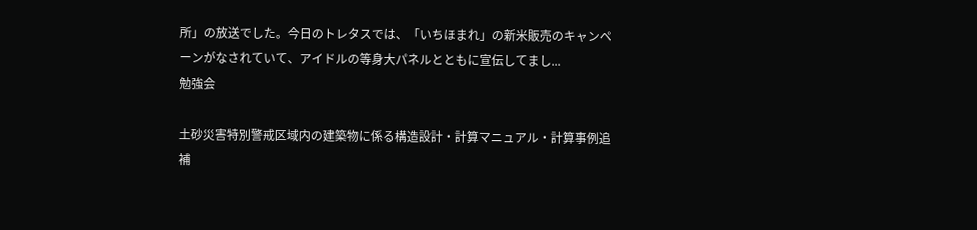所」の放送でした。今日のトレタスでは、「いちほまれ」の新米販売のキャンペーンがなされていて、アイドルの等身大パネルとともに宣伝してまし...
勉強会

土砂災害特別警戒区域内の建築物に係る構造設計・計算マニュアル・計算事例追補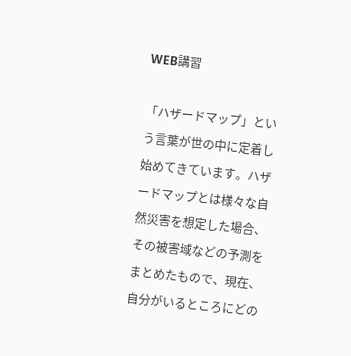WEB講習

「ハザードマップ」という言葉が世の中に定着し始めてきています。ハザードマップとは様々な自然災害を想定した場合、その被害域などの予測をまとめたもので、現在、自分がいるところにどの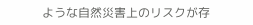ような自然災害上のリスクが存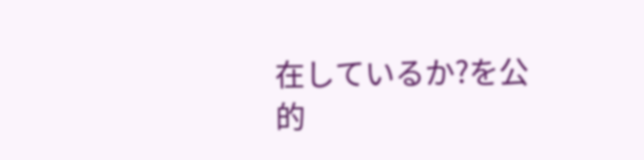在しているか?を公的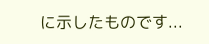に示したものです...